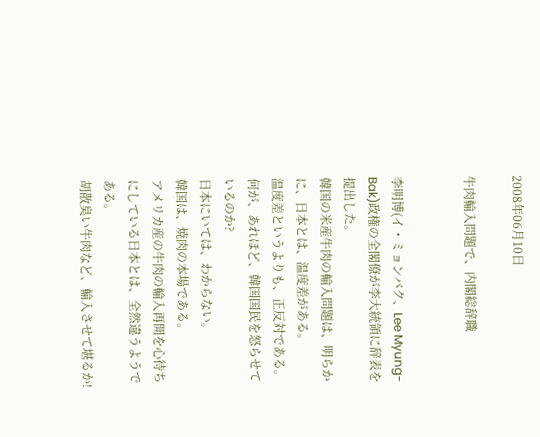2008年06月10日

牛肉輸入問題で、内閣総辞職


李明博(イ・ミョンバク、Lee Myung-Bak)政権の全閣僚が李大統領に辞表を提出した。
韓国の米産牛肉の輸入問題は、明らかに、日本とは、温度差がある。
温度差というよりも、正反対である。
何が、あれほど、韓国国民を怒らせているのか?
日本にいては、わからない。
韓国は、焼肉の本場である。
アメリカ産の牛肉の輸入再開を心待ちにしている日本とは、全然違うようである。
胡散臭い牛肉など、輸入させて堪るか!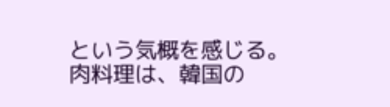という気概を感じる。
肉料理は、韓国の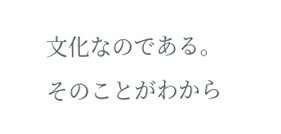文化なのである。
そのことがわから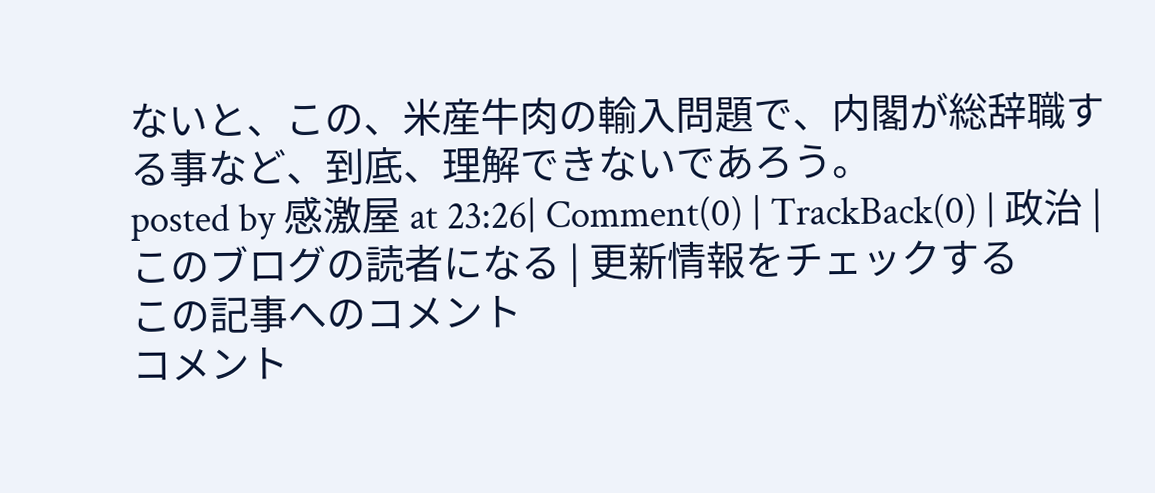ないと、この、米産牛肉の輸入問題で、内閣が総辞職する事など、到底、理解できないであろう。
posted by 感激屋 at 23:26| Comment(0) | TrackBack(0) | 政治 | このブログの読者になる | 更新情報をチェックする
この記事へのコメント
コメント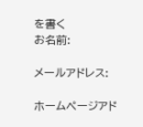を書く
お名前:

メールアドレス:

ホームページアド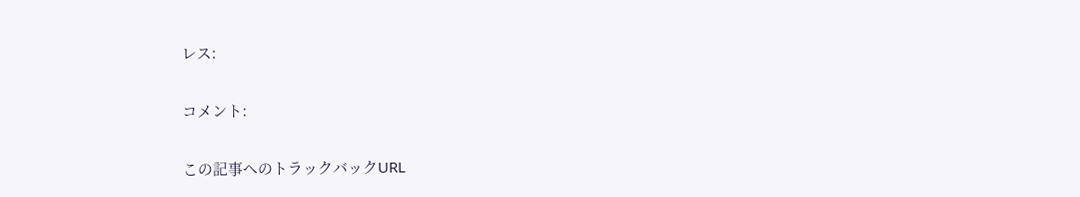レス:

コメント:

この記事へのトラックバックURL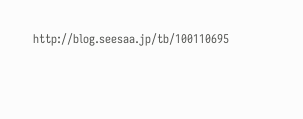http://blog.seesaa.jp/tb/100110695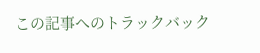この記事へのトラックバック